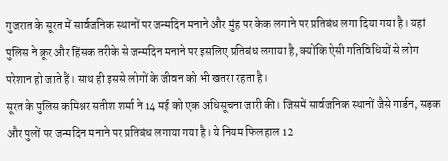गुजरात के सूरत में सार्वजनिक स्थानों पर जन्मदिन मनाने और मुंह पर केक लगाने पर प्रतिबंध लगा दिया गया है। यहां पुलिस ने क्रूर और हिंसक तरीके से जन्मदिन मनाने पर इसलिए प्रतिबंध लगाया है, क्योंकि ऐसी गतिविधियों से लोग परेशान हो जाते हैं। साथ ही इससे लोगों के जीवन को भी खतरा रहता है।
सूरत के पुलिस कमिश्नर सतीश शर्मा ने 14 मई को एक अधिसूचना जारी की। जिसमें सार्वजनिक स्थानों जैसे गार्डन, सड़क और पुलों पर जन्मदिन मनाने पर प्रतिबंध लगाया गया है। ये नियम फिलहाल 12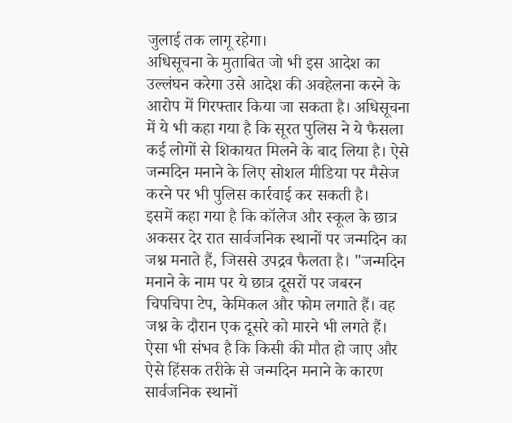जुलाई तक लागू रहेगा।
अधिसूचना के मुताबित जो भी इस आदेश का उल्लंघन करेगा उसे आदेश की अवहेलना करने के आरोप में गिरफ्तार किया जा सकता है। अधिसूचना में ये भी कहा गया है कि सूरत पुलिस ने ये फैसला कई लोगों से शिकायत मिलने के बाद लिया है। ऐसे जन्मदिन मनाने के लिए सोशल मीडिया पर मैसेज करने पर भी पुलिस कार्रवाई कर सकती है।
इसमें कहा गया है कि कॉलेज और स्कूल के छात्र अकसर देर रात सार्वजनिक स्थानों पर जन्मदिन का जश्न मनाते हैं, जिससे उपद्रव फैलता है। "जन्मदिन मनाने के नाम पर ये छात्र दूसरों पर जबरन चिपचिपा टेप, केमिकल और फोम लगाते हैं। वह जश्न के दौरान एक दूसरे को मारने भी लगते हैं।
ऐसा भी संभव है कि किसी की मौत हो जाए और ऐसे हिंसक तरीके से जन्मदिन मनाने के कारण सार्वजनिक स्थानों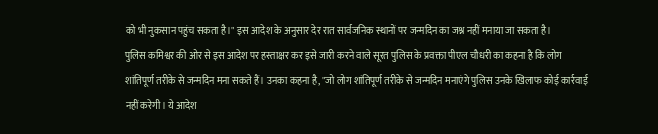को भी नुकसान पहुंच सकता है।" इस आदेश के अनुसार देर रात सार्वजनिक स्थानों पर जन्मदिन का जश्न नहीं मनाया जा सकता है।
पुलिस कमिश्वर की ओर से इस आदेश पर हस्ताक्षर कर इसे जारी करने वाले सूरत पुलिस के प्रवक्ता पीएल चौधरी का कहना है कि लोग शांतिपूर्ण तरीके से जन्मदिन मना सकते हैं। उनका कहना है, "जो लोग शांतिपूर्ण तरीके से जन्मदिन मनाएंगे पुलिस उनके खिलाफ कोई कार्रवाई नहीं करेगी। ये आदेश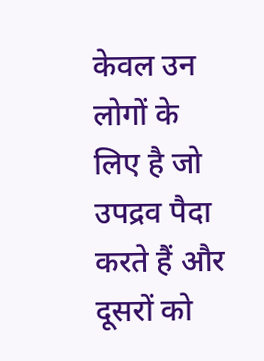केवल उन लोगों के लिए है जो उपद्रव पैदा करते हैं और दूसरों को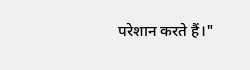परेशान करते हैं।"